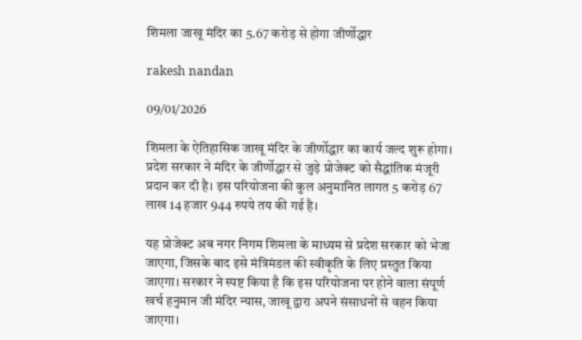शिमला जाखू मंदिर का 5.67 करोड़ से होगा जीर्णोद्धार

rakesh nandan

09/01/2026

शिमला के ऐतिहासिक जाखू मंदिर के जीर्णोद्धार का कार्य जल्द शुरू होगा। प्रदेश सरकार ने मंदिर के जीर्णोद्धार से जुड़े प्रोजेक्ट को सैद्धांतिक मंजूरी प्रदान कर दी है। इस परियोजना की कुल अनुमानित लागत 5 करोड़ 67 लाख 14 हजार 944 रुपये तय की गई है।

यह प्रोजेक्ट अब नगर निगम शिमला के माध्यम से प्रदेश सरकार को भेजा जाएगा, जिसके बाद इसे मंत्रिमंडल की स्वीकृति के लिए प्रस्तुत किया जाएगा। सरकार ने स्पष्ट किया है कि इस परियोजना पर होने वाला संपूर्ण खर्च हनुमान जी मंदिर न्यास, जाखू द्वारा अपने संसाधनों से वहन किया जाएगा।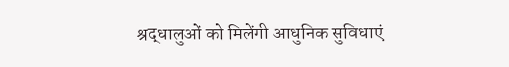श्रद्धालुओं को मिलेंगी आधुनिक सुविधाएं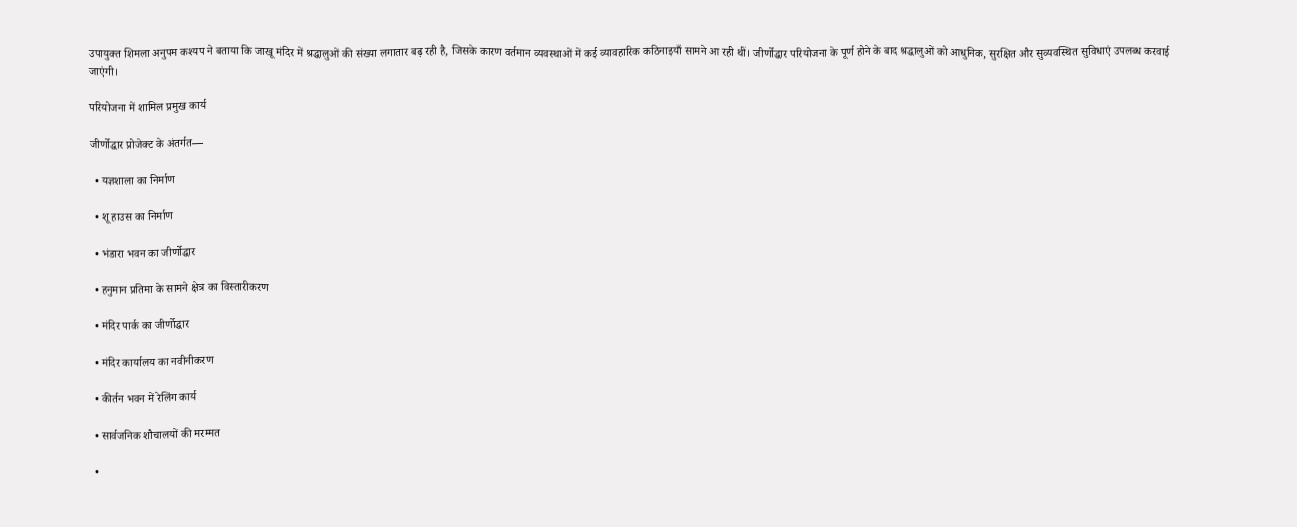उपायुक्त शिमला अनुपम कश्यप ने बताया कि जाखू मंदिर में श्रद्धालुओं की संख्या लगातार बढ़ रही है, जिसके कारण वर्तमान व्यवस्थाओं में कई व्यावहारिक कठिनाइयाँ सामने आ रही थीं। जीर्णोद्धार परियोजना के पूर्ण होने के बाद श्रद्धालुओं को आधुनिक, सुरक्षित और सुव्यवस्थित सुविधाएं उपलब्ध करवाई जाएंगी।

परियोजना में शामिल प्रमुख कार्य

जीर्णोद्धार प्रोजेक्ट के अंतर्गत—

  • यज्ञशाला का निर्माण

  • शू हाउस का निर्माण

  • भंडारा भवन का जीर्णोद्धार

  • हनुमान प्रतिमा के सामने क्षेत्र का विस्तारीकरण

  • मंदिर पार्क का जीर्णोद्धार

  • मंदिर कार्यालय का नवीनीकरण

  • कीर्तन भवन में रेलिंग कार्य

  • सार्वजनिक शौचालयों की मरम्मत

  •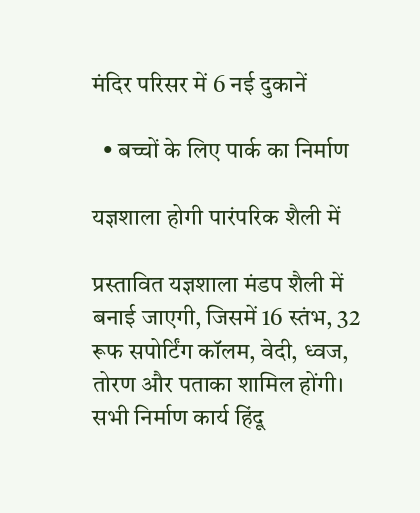मंदिर परिसर में 6 नई दुकानें

  • बच्चों के लिए पार्क का निर्माण

यज्ञशाला होगी पारंपरिक शैली में

प्रस्तावित यज्ञशाला मंडप शैली में बनाई जाएगी, जिसमें 16 स्तंभ, 32 रूफ सपोर्टिंग कॉलम, वेदी, ध्वज, तोरण और पताका शामिल होंगी। सभी निर्माण कार्य हिंदू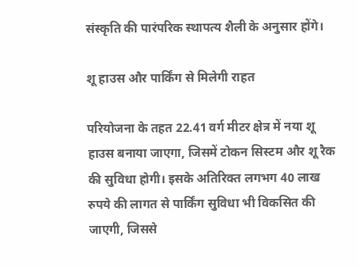संस्कृति की पारंपरिक स्थापत्य शैली के अनुसार होंगे।

शू हाउस और पार्किंग से मिलेगी राहत

परियोजना के तहत 22.41 वर्ग मीटर क्षेत्र में नया शू हाउस बनाया जाएगा, जिसमें टोकन सिस्टम और शू रैक की सुविधा होगी। इसके अतिरिक्त लगभग 40 लाख रुपये की लागत से पार्किंग सुविधा भी विकसित की जाएगी, जिससे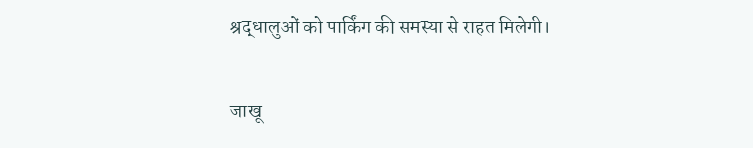श्रद्धालुओं को पार्किंग की समस्या से राहत मिलेगी।

जाखू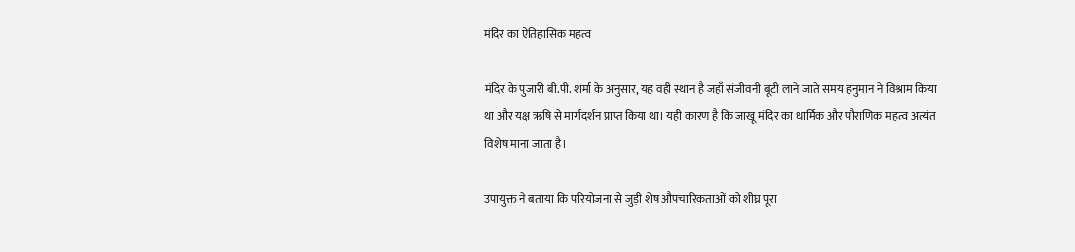मंदिर का ऐतिहासिक महत्व

मंदिर के पुजारी बी.पी. शर्मा के अनुसार, यह वही स्थान है जहाँ संजीवनी बूटी लाने जाते समय हनुमान ने विश्राम किया था और यक्ष ऋषि से मार्गदर्शन प्राप्त किया था। यही कारण है कि जाखू मंदिर का धार्मिक और पौराणिक महत्व अत्यंत विशेष माना जाता है।

उपायुक्त ने बताया कि परियोजना से जुड़ी शेष औपचारिकताओं को शीघ्र पूरा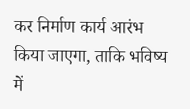कर निर्माण कार्य आरंभ किया जाएगा, ताकि भविष्य में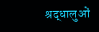श्रद्धालुओं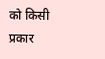को किसी प्रकार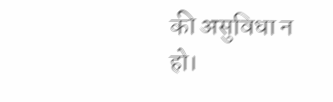की असुविधा न हो।